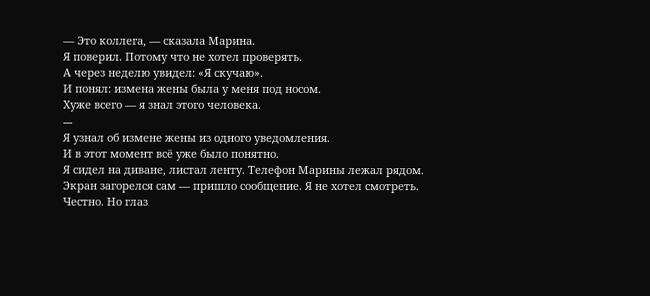— Это коллега, — сказала Марина.
Я поверил. Потому что не хотел проверять.
А через неделю увидел: «Я скучаю».
И понял: измена жены была у меня под носом.
Хуже всего — я знал этого человека.
---
Я узнал об измене жены из одного уведомления.
И в этот момент всё уже было понятно.
Я сидел на диване, листал ленту. Телефон Марины лежал рядом. Экран загорелся сам — пришло сообщение. Я не хотел смотреть. Честно. Но глаз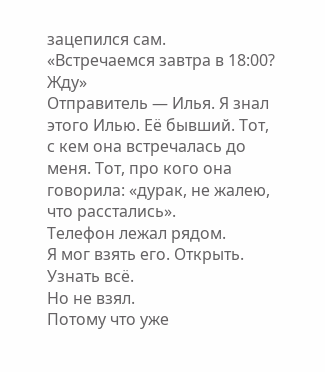зацепился сам.
«Встречаемся завтра в 18:00? Жду»
Отправитель — Илья. Я знал этого Илью. Её бывший. Тот, с кем она встречалась до меня. Тот, про кого она говорила: «дурак, не жалею, что расстались».
Телефон лежал рядом.
Я мог взять его. Открыть. Узнать всё.
Но не взял.
Потому что уже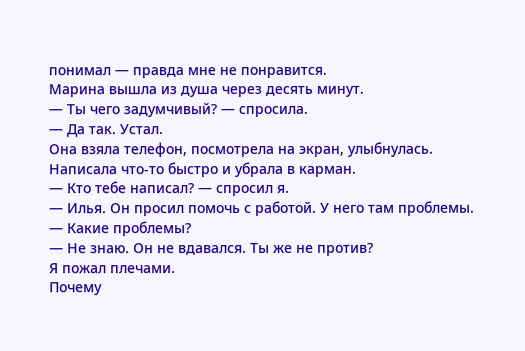понимал — правда мне не понравится.
Марина вышла из душа через десять минут.
— Ты чего задумчивый? — спросила.
— Да так. Устал.
Она взяла телефон, посмотрела на экран, улыбнулась. Написала что-то быстро и убрала в карман.
— Кто тебе написал? — спросил я.
— Илья. Он просил помочь с работой. У него там проблемы.
— Какие проблемы?
— Не знаю. Он не вдавался. Ты же не против?
Я пожал плечами.
Почему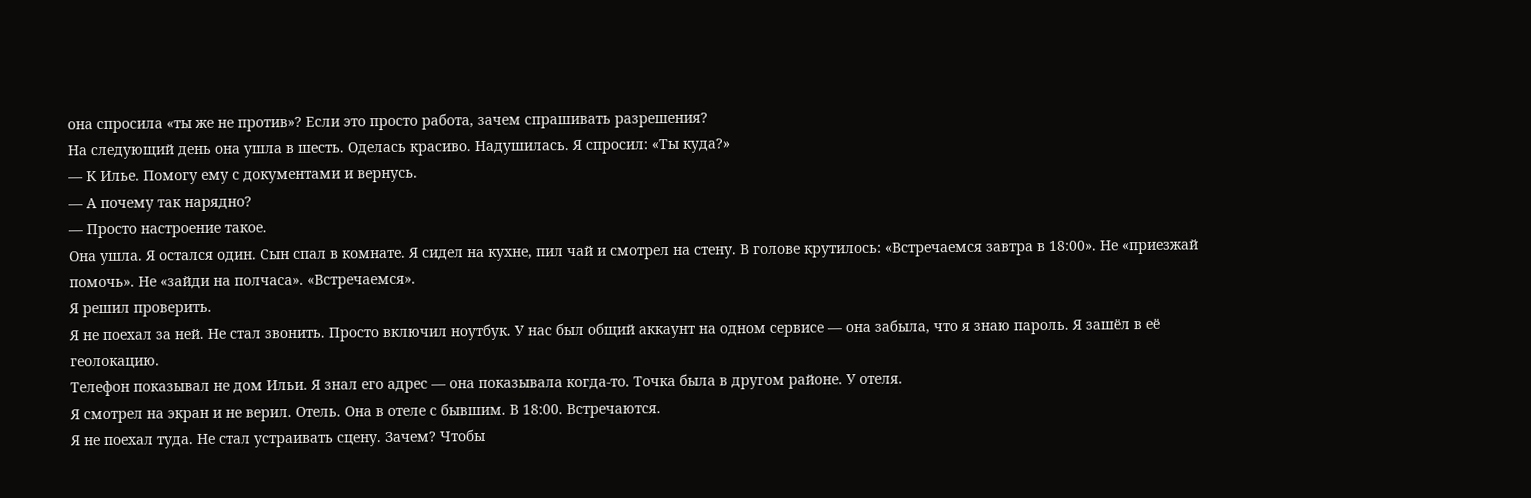она спросила «ты же не против»? Если это просто работа, зачем спрашивать разрешения?
На следующий день она ушла в шесть. Оделась красиво. Надушилась. Я спросил: «Ты куда?»
— К Илье. Помогу ему с документами и вернусь.
— А почему так нарядно?
— Просто настроение такое.
Она ушла. Я остался один. Сын спал в комнате. Я сидел на кухне, пил чай и смотрел на стену. В голове крутилось: «Встречаемся завтра в 18:00». Не «приезжай помочь». Не «зайди на полчаса». «Встречаемся».
Я решил проверить.
Я не поехал за ней. Не стал звонить. Просто включил ноутбук. У нас был общий аккаунт на одном сервисе — она забыла, что я знаю пароль. Я зашёл в её геолокацию.
Телефон показывал не дом Ильи. Я знал его адрес — она показывала когда-то. Точка была в другом районе. У отеля.
Я смотрел на экран и не верил. Отель. Она в отеле с бывшим. В 18:00. Встречаются.
Я не поехал туда. Не стал устраивать сцену. Зачем? Чтобы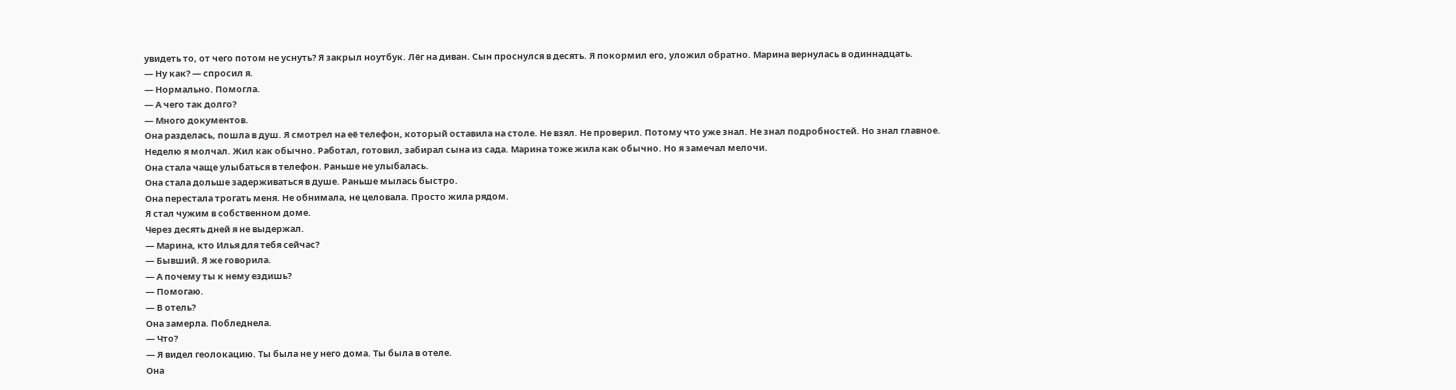увидеть то, от чего потом не уснуть? Я закрыл ноутбук. Лёг на диван. Сын проснулся в десять. Я покормил его, уложил обратно. Марина вернулась в одиннадцать.
— Ну как? — спросил я.
— Нормально. Помогла.
— А чего так долго?
— Много документов.
Она разделась, пошла в душ. Я смотрел на её телефон, который оставила на столе. Не взял. Не проверил. Потому что уже знал. Не знал подробностей. Но знал главное.
Неделю я молчал. Жил как обычно. Работал, готовил, забирал сына из сада. Марина тоже жила как обычно. Но я замечал мелочи.
Она стала чаще улыбаться в телефон. Раньше не улыбалась.
Она стала дольше задерживаться в душе. Раньше мылась быстро.
Она перестала трогать меня. Не обнимала, не целовала. Просто жила рядом.
Я стал чужим в собственном доме.
Через десять дней я не выдержал.
— Марина, кто Илья для тебя сейчас?
— Бывший. Я же говорила.
— А почему ты к нему ездишь?
— Помогаю.
— В отель?
Она замерла. Побледнела.
— Что?
— Я видел геолокацию. Ты была не у него дома. Ты была в отеле.
Она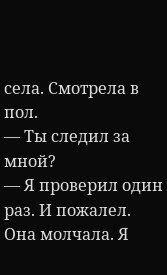села. Смотрела в пол.
— Ты следил за мной?
— Я проверил один раз. И пожалел.
Она молчала. Я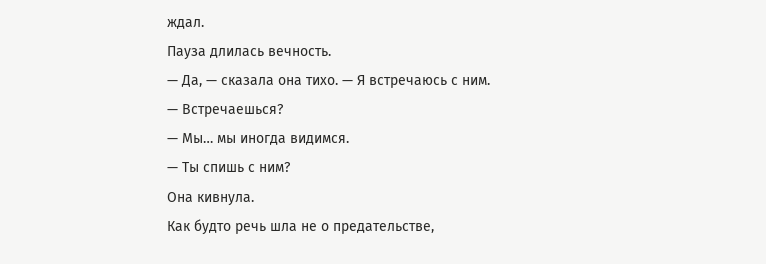ждал.
Пауза длилась вечность.
— Да, — сказала она тихо. — Я встречаюсь с ним.
— Встречаешься?
— Мы… мы иногда видимся.
— Ты спишь с ним?
Она кивнула.
Как будто речь шла не о предательстве,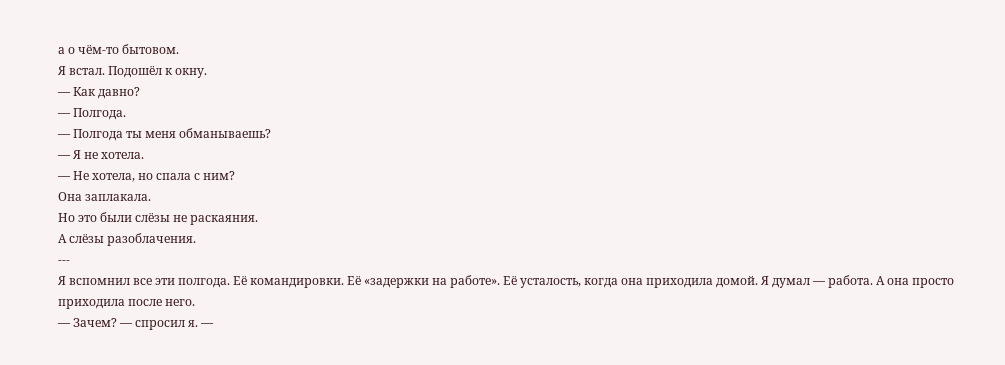а о чём-то бытовом.
Я встал. Подошёл к окну.
— Как давно?
— Полгода.
— Полгода ты меня обманываешь?
— Я не хотела.
— Не хотела, но спала с ним?
Она заплакала.
Но это были слёзы не раскаяния.
А слёзы разоблачения.
---
Я вспомнил все эти полгода. Её командировки. Её «задержки на работе». Её усталость, когда она приходила домой. Я думал — работа. А она просто приходила после него.
— Зачем? — спросил я. —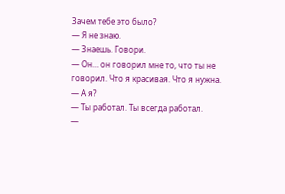Зачем тебе это было?
— Я не знаю.
— Знаешь. Говори.
— Он… он говорил мне то, что ты не говорил. Что я красивая. Что я нужна.
— А я?
— Ты работал. Ты всегда работал.
—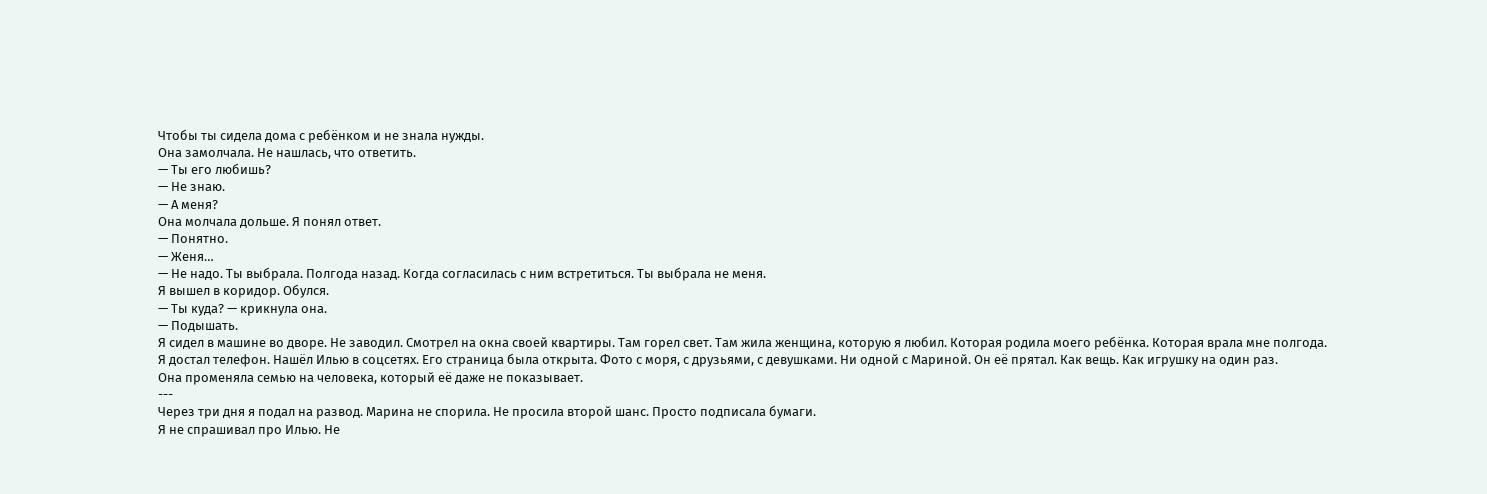Чтобы ты сидела дома с ребёнком и не знала нужды.
Она замолчала. Не нашлась, что ответить.
— Ты его любишь?
— Не знаю.
— А меня?
Она молчала дольше. Я понял ответ.
— Понятно.
— Женя…
— Не надо. Ты выбрала. Полгода назад. Когда согласилась с ним встретиться. Ты выбрала не меня.
Я вышел в коридор. Обулся.
— Ты куда? — крикнула она.
— Подышать.
Я сидел в машине во дворе. Не заводил. Смотрел на окна своей квартиры. Там горел свет. Там жила женщина, которую я любил. Которая родила моего ребёнка. Которая врала мне полгода.
Я достал телефон. Нашёл Илью в соцсетях. Его страница была открыта. Фото с моря, с друзьями, с девушками. Ни одной с Мариной. Он её прятал. Как вещь. Как игрушку на один раз.
Она променяла семью на человека, который её даже не показывает.
---
Через три дня я подал на развод. Марина не спорила. Не просила второй шанс. Просто подписала бумаги.
Я не спрашивал про Илью. Не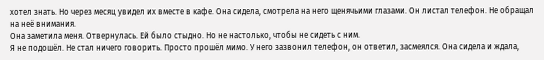хотел знать. Но через месяц увидел их вместе в кафе. Она сидела, смотрела на него щенячьими глазами. Он листал телефон. Не обращал на неё внимания.
Она заметила меня. Отвернулась. Ей было стыдно. Но не настолько, чтобы не сидеть с ним.
Я не подошёл. Не стал ничего говорить. Просто прошёл мимо. У него зазвонил телефон, он ответил, засмеялся. Она сидела и ждала,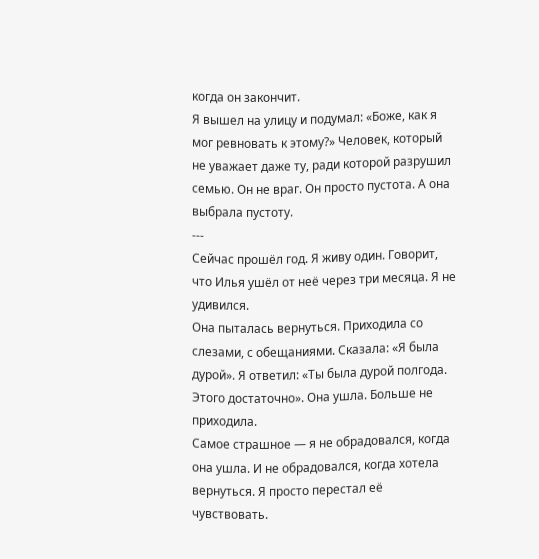когда он закончит.
Я вышел на улицу и подумал: «Боже, как я мог ревновать к этому?» Человек, который не уважает даже ту, ради которой разрушил семью. Он не враг. Он просто пустота. А она выбрала пустоту.
---
Сейчас прошёл год. Я живу один. Говорит, что Илья ушёл от неё через три месяца. Я не удивился.
Она пыталась вернуться. Приходила со слезами, с обещаниями. Сказала: «Я была дурой». Я ответил: «Ты была дурой полгода. Этого достаточно». Она ушла. Больше не приходила.
Самое страшное — я не обрадовался, когда она ушла. И не обрадовался, когда хотела вернуться. Я просто перестал её чувствовать.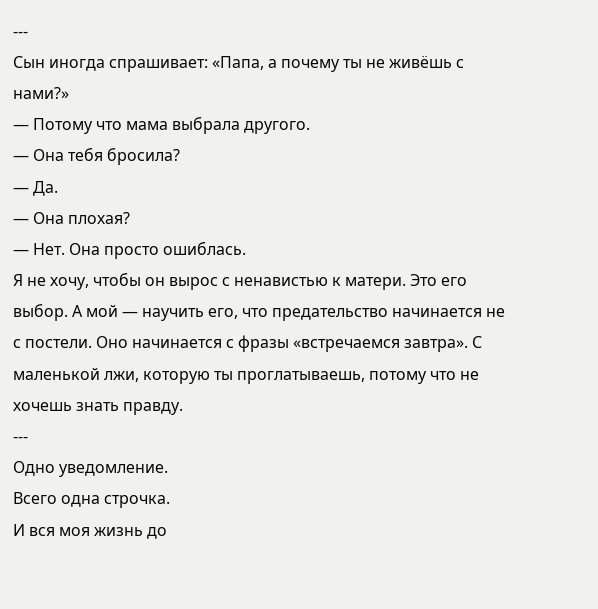---
Сын иногда спрашивает: «Папа, а почему ты не живёшь с нами?»
— Потому что мама выбрала другого.
— Она тебя бросила?
— Да.
— Она плохая?
— Нет. Она просто ошиблась.
Я не хочу, чтобы он вырос с ненавистью к матери. Это его выбор. А мой — научить его, что предательство начинается не с постели. Оно начинается с фразы «встречаемся завтра». С маленькой лжи, которую ты проглатываешь, потому что не хочешь знать правду.
---
Одно уведомление.
Всего одна строчка.
И вся моя жизнь до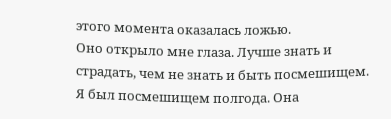этого момента оказалась ложью.
Оно открыло мне глаза. Лучше знать и страдать, чем не знать и быть посмешищем. Я был посмешищем полгода. Она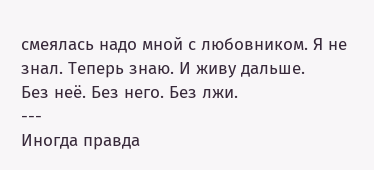смеялась надо мной с любовником. Я не знал. Теперь знаю. И живу дальше.
Без неё. Без него. Без лжи.
---
Иногда правда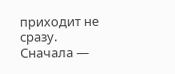приходит не сразу.
Сначала —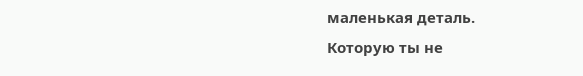маленькая деталь.
Которую ты не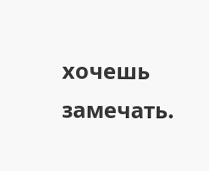хочешь замечать.